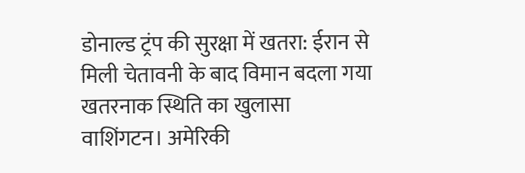डोनाल्ड ट्रंप की सुरक्षा में खतरा: ईरान से मिली चेतावनी के बाद विमान बदला गया
खतरनाक स्थिति का खुलासा
वाशिंगटन। अमेरिकी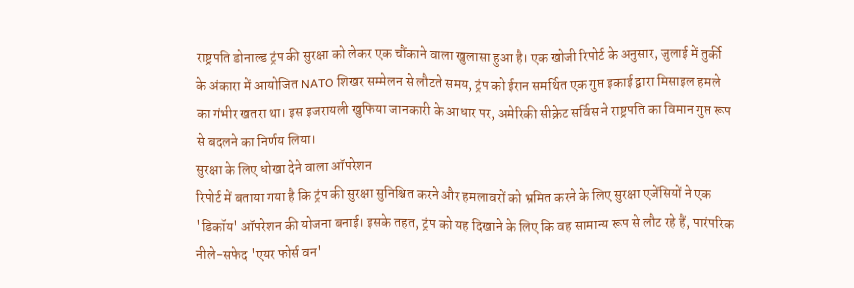राष्ट्रपति डोनाल्ड ट्रंप की सुरक्षा को लेकर एक चौंकाने वाला खुलासा हुआ है। एक खोजी रिपोर्ट के अनुसार, जुलाई में तुर्की के अंकारा में आयोजित NATO शिखर सम्मेलन से लौटते समय, ट्रंप को ईरान समर्थित एक गुप्त इकाई द्वारा मिसाइल हमले का गंभीर खतरा था। इस इजरायली खुफिया जानकारी के आधार पर, अमेरिकी सीक्रेट सर्विस ने राष्ट्रपति का विमान गुप्त रूप से बदलने का निर्णय लिया।
सुरक्षा के लिए धोखा देने वाला ऑपरेशन
रिपोर्ट में बताया गया है कि ट्रंप की सुरक्षा सुनिश्चित करने और हमलावरों को भ्रमित करने के लिए सुरक्षा एजेंसियों ने एक 'डिकॉय' ऑपरेशन की योजना बनाई। इसके तहत, ट्रंप को यह दिखाने के लिए कि वह सामान्य रूप से लौट रहे हैं, पारंपरिक नीले-सफेद 'एयर फोर्स वन'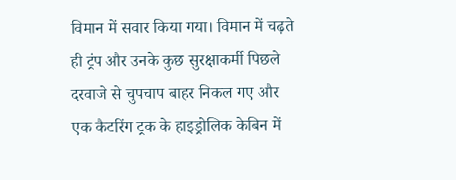विमान में सवार किया गया। विमान में चढ़ते ही ट्रंप और उनके कुछ सुरक्षाकर्मी पिछले दरवाजे से चुपचाप बाहर निकल गए और एक कैटरिंग ट्रक के हाइड्रोलिक केबिन में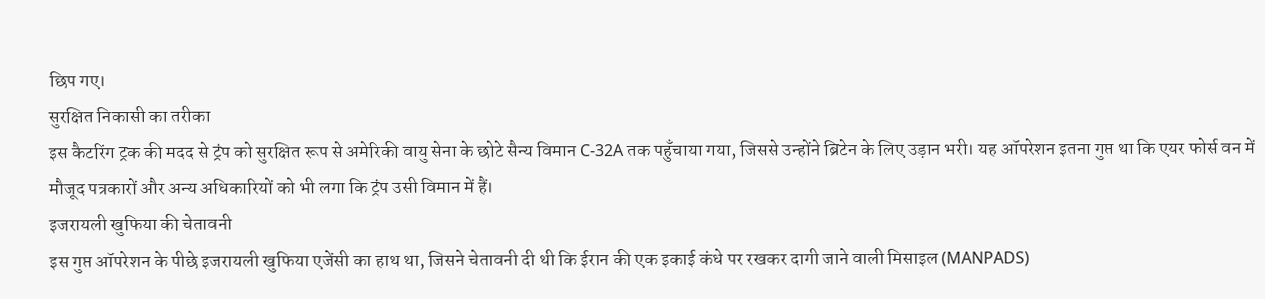छिप गए।
सुरक्षित निकासी का तरीका
इस कैटरिंग ट्रक की मदद से ट्रंप को सुरक्षित रूप से अमेरिकी वायु सेना के छोटे सैन्य विमान C-32A तक पहुँचाया गया, जिससे उन्होंने ब्रिटेन के लिए उड़ान भरी। यह ऑपरेशन इतना गुप्त था कि एयर फोर्स वन में मौजूद पत्रकारों और अन्य अधिकारियों को भी लगा कि ट्रंप उसी विमान में हैं।
इजरायली खुफिया की चेतावनी
इस गुप्त ऑपरेशन के पीछे इजरायली खुफिया एजेंसी का हाथ था, जिसने चेतावनी दी थी कि ईरान की एक इकाई कंधे पर रखकर दागी जाने वाली मिसाइल (MANPADS)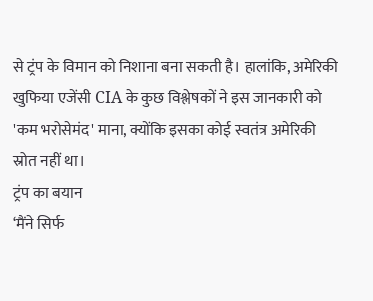से ट्रंप के विमान को निशाना बना सकती है। हालांकि, अमेरिकी खुफिया एजेंसी CIA के कुछ विश्लेषकों ने इस जानकारी को 'कम भरोसेमंद' माना, क्योंकि इसका कोई स्वतंत्र अमेरिकी स्रोत नहीं था।
ट्रंप का बयान
‘मैंने सिर्फ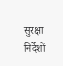सुरक्षा निर्देशों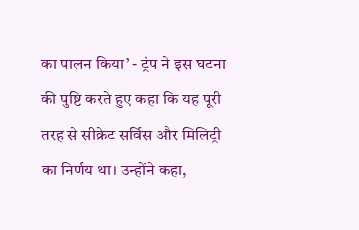का पालन किया’ - ट्रंप ने इस घटना की पुष्टि करते हुए कहा कि यह पूरी तरह से सीक्रेट सर्विस और मिलिट्री का निर्णय था। उन्होंने कहा,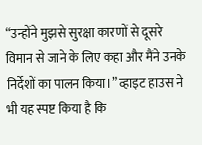“उन्होंने मुझसे सुरक्षा कारणों से दूसरे विमान से जाने के लिए कहा और मैंने उनके निर्देशों का पालन किया।” व्हाइट हाउस ने भी यह स्पष्ट किया है कि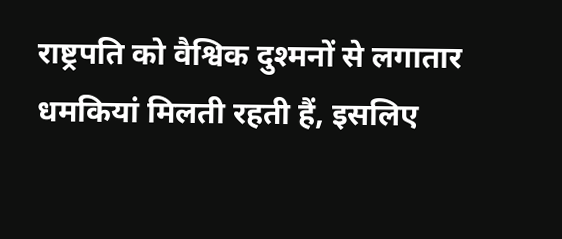राष्ट्रपति को वैश्विक दुश्मनों से लगातार धमकियां मिलती रहती हैं, इसलिए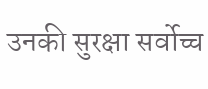उनकी सुरक्षा सर्वोच्च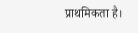प्राथमिकता है।